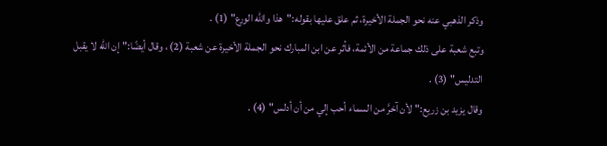وذكر الذهبي عنه نحو الجملة الأخيرة، ثم علق عليها بقوله:"هذا والله الورع" (1) .
وتبع شعبة على ذلك جماعة من الأئمة، فأثر عن ابن المبارك نحو الجملة الأخيرة عن شعبة (2) ، وقال أيضًا:"إن الله لا يقبل التدليس" (3) .
وقال يزيد بن زريع:"لأن آخرَّ من السماء أحب إلي من أن أدلس" (4) .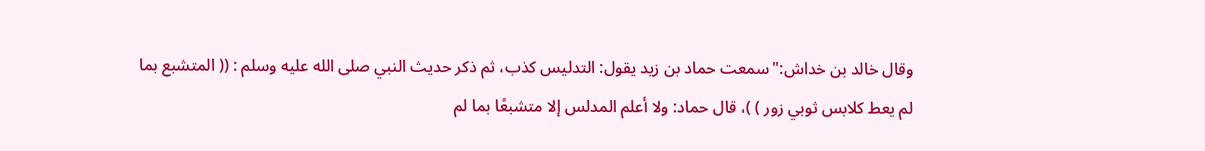وقال خالد بن خداش:"سمعت حماد بن زيد يقول: التدليس كذب، ثم ذكر حديث النبي صلى الله عليه وسلم : (( المتشبع بما لم يعط كلابس ثوبي زور ) )، قال حماد: ولا أعلم المدلس إلا متشبعًا بما لم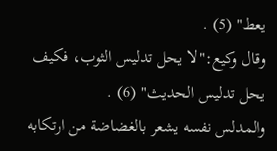يعط" (5) .
وقال وكيع:"لا يحل تدليس الثوب، فكيف يحل تدليس الحديث" (6) .
والمدلس نفسه يشعر بالغضاضة من ارتكابه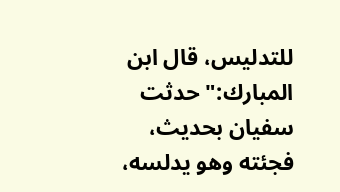للتدليس، قال ابن المبارك:"حدثت سفيان بحديث، فجئته وهو يدلسه،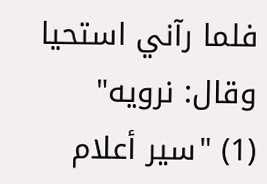فلما رآني استحيا وقال: نرويه"
(1) "سير أعلام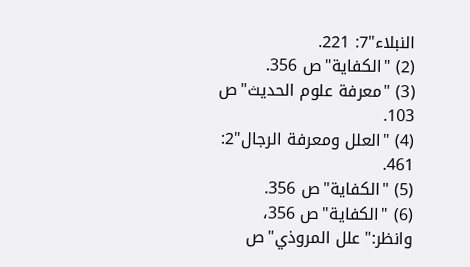النبلاء"7: 221.
(2) "الكفاية"ص 356.
(3) "معرفة علوم الحديث"ص 103.
(4) "العلل ومعرفة الرجال"2: 461.
(5) "الكفاية"ص 356.
(6) "الكفاية"ص 356، وانظر:"علل المروذي"ص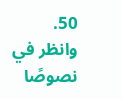50.
وانظر في نصوصًا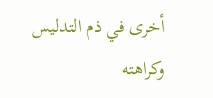أخرى في ذم التدليس وكراهته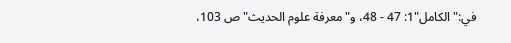في:"الكامل"1: 47 - 48، و"معرفة علوم الحديث"ص 103،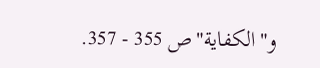و"الكفاية"ص 355 - 357.